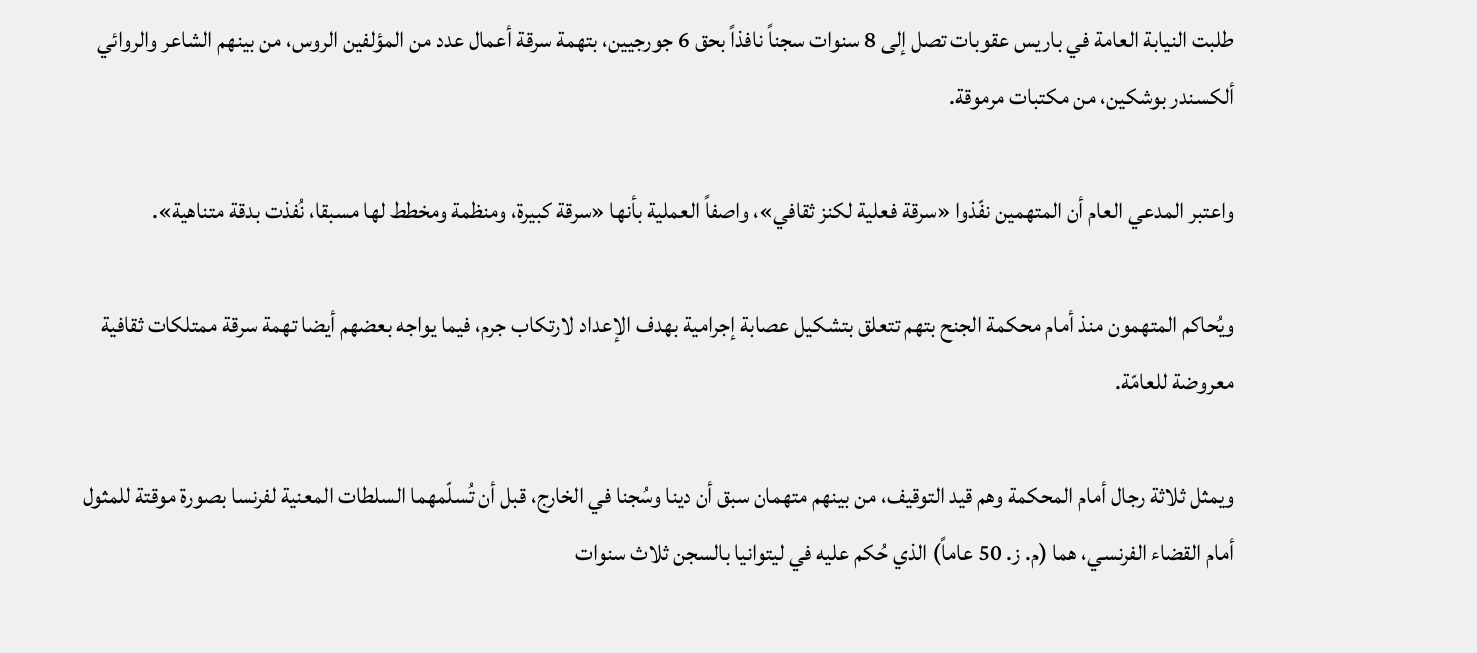طلبت النيابة العامة في باريس عقوبات تصل إلى 8 سنوات سجناً نافذاً بحق 6 جورجيين، بتهمة سرقة أعمال عدد من المؤلفين الروس، من بينهم الشاعر والروائي ألكسندر بوشكين، من مكتبات مرموقة.

واعتبر المدعي العام أن المتهمين نفّذوا «سرقة فعلية لكنز ثقافي»، واصفاً العملية بأنها «سرقة كبيرة، ومنظمة ومخطط لها مسبقا، نُفذت بدقة متناهية».

ويُحاكم المتهمون منذ أمام محكمة الجنح بتهم تتعلق بتشكيل عصابة إجرامية بهدف الإعداد لارتكاب جرم، فيما يواجه بعضهم أيضا تهمة سرقة ممتلكات ثقافية معروضة للعامّة.

ويمثل ثلاثة رجال أمام المحكمة وهم قيد التوقيف، من بينهم متهمان سبق أن دينا وسُجنا في الخارج، قبل أن تُسلّمهما السلطات المعنية لفرنسا بصورة موقتة للمثول أمام القضاء الفرنسي، هما (م. ز. 50 عاماً) الذي حُكم عليه في ليتوانيا بالسجن ثلاث سنوات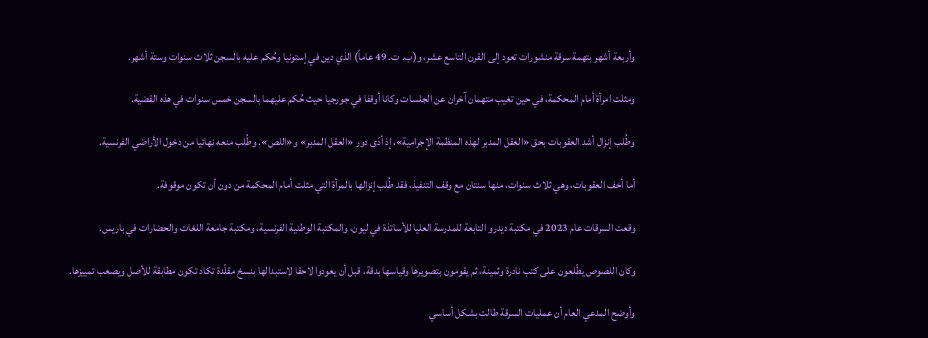وأربعة أشهر بتهمة سرقة منشورات تعود إلى القرن التاسع عشر، و(ب. ت. 49 عاماً) الذي دين في إستونيا وحُكم عليه بالسجن ثلاث سنوات وستة أشهر.

ومثلت امرأة أمام المحكمة، في حين تغيب متهمان آخران عن الجلسات وكانا أوقفا في جورجيا حيث حُكم عليهما بالسجن خمس سنوات في هذه القضية.

وطُلب إنزال أشد العقوبات بحق «العقل المدبر لهذه المنظمة الإجرامية»، إذ أدّى دور «العقل المدبر» و«اللص». وطُلب منعه نهائيا من دخول الأراضي الفرنسية.

أما أخف العقوبات، وهي ثلاث سنوات، منها سنتان مع وقف التنفيذ، فقد طُلب إنزالها بالمرأة التي مثلت أمام المحكمة من دون أن تكون موقوفة.

وقعت السرقات عام 2023 في مكتبة ديدرو التابعة للمدرسة العليا للأساتذة في ليون، والمكتبة الوطنية الفرنسية، ومكتبة جامعة اللغات والحضارات في باريس.

وكان اللصوص يطّلعون على كتب نادرة وثمينة، ثم يقومون بتصويرها وقياسها بدقة، قبل أن يعودوا لاحقا لاستبدالها بنسخ مقلّدة تكاد تكون مطابقة للأصل ويصعب تمييزها.

وأوضح المدعي العام أن عمليات السرقة طالت بشكل أساسي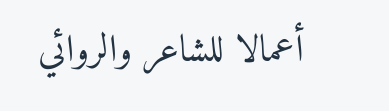أعمالا للشاعر والروائي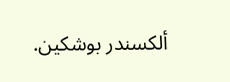ألكسندر بوشكين.